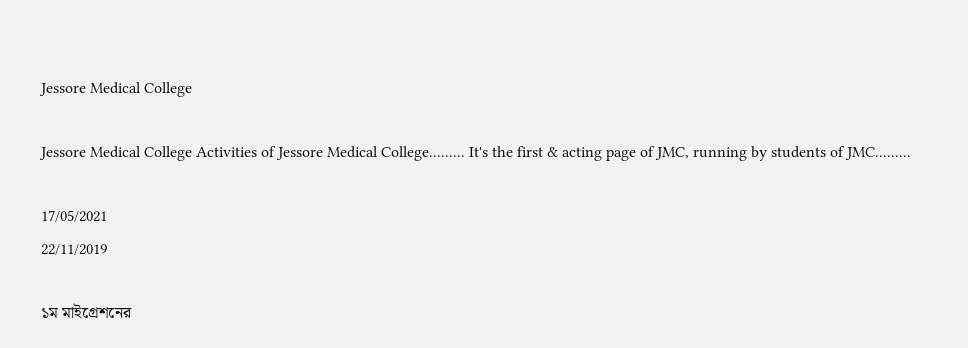Jessore Medical College

Jessore Medical College Activities of Jessore Medical College......... It's the first & acting page of JMC, running by students of JMC.........

17/05/2021
22/11/2019

১ম মাইগ্রেশনের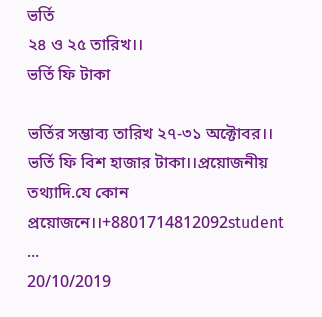ভর্তি
২৪ ও ২৫ তারিখ।।
ভর্তি ফি টাকা

ভর্তির সম্ভাব্য তারিখ ২৭-৩১ অক্টোবর।। ভর্তি ফি বিশ হাজার টাকা।।প্রয়োজনীয় তথ্যাদি.যে কোন প্রয়োজনে।।+8801714812092student ...
20/10/2019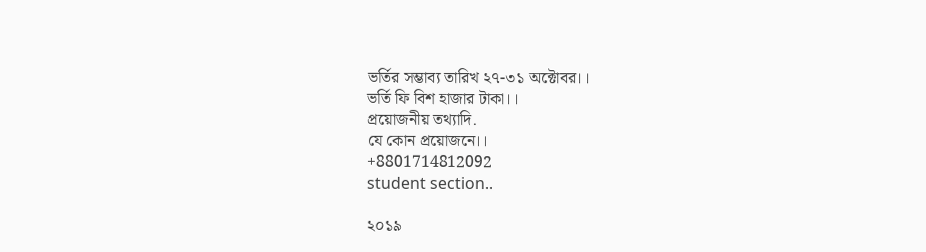ভর্তির সম্ভাব্য তারিখ ২৭-৩১ অক্টোবর।।
ভর্তি ফি বিশ হাজার টাকা।।
প্রয়োজনীয় তথ্যাদি.
যে কোন প্রয়োজনে।।
+8801714812092
student section..

২০১৯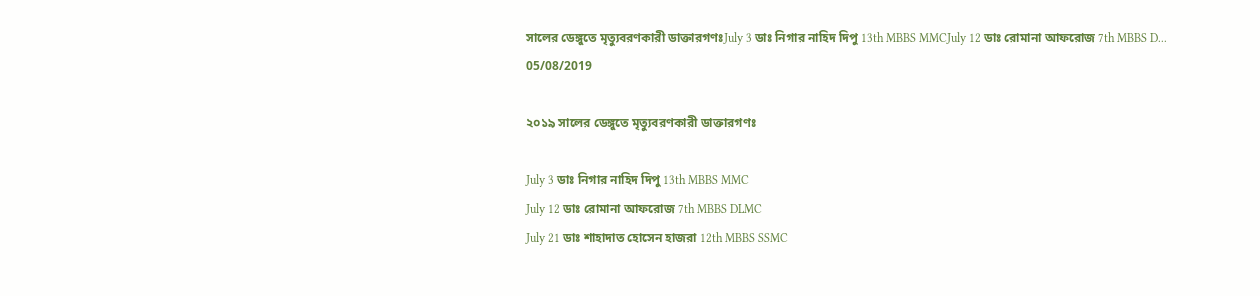সালের ডেঙ্গুতে মৃত্যুবরণকারী ডাক্তারগণঃJuly 3 ডাঃ নিগার নাহিদ দিপু 13th MBBS MMCJuly 12 ডাঃ রোমানা আফরোজ 7th MBBS D...
05/08/2019

২০১৯ সালের ডেঙ্গুতে মৃত্যুবরণকারী ডাক্তারগণঃ

July 3 ডাঃ নিগার নাহিদ দিপু 13th MBBS MMC
July 12 ডাঃ রোমানা আফরোজ 7th MBBS DLMC
July 21 ডাঃ শাহাদাত হোসেন হাজরা 12th MBBS SSMC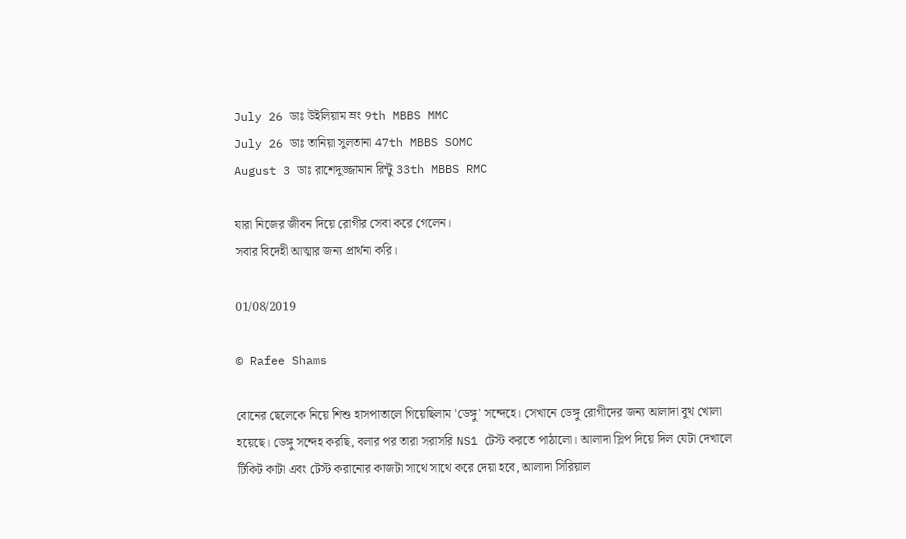July 26 ডাঃ উইলিয়াম ম্রং 9th MBBS MMC
July 26 ডাঃ তানিয়া সুলতানা 47th MBBS SOMC
August 3 ডাঃ রাশেদুজ্জামান রিন্টু 33th MBBS RMC

যারা নিজের জীবন দিয়ে রোগীর সেবা করে গেলেন।
সবার বিদেহী আত্মার জন্য প্রার্থনা করি।

01/08/2019

© Rafee Shams

বোনের ছেলেকে নিয়ে শিশু হাসপাতালে গিয়েছিলাম 'ডেঙ্গু' সন্দেহে। সেখানে ডেঙ্গু রোগীদের জন্য আলাদা বুথ খোলা হয়েছে। ডেঙ্গু সন্দেহ করছি, বলার পর তারা সরাসরি NS1 টেস্ট করতে পাঠালো। আলাদা স্লিপ দিয়ে দিল যেটা দেখালে টিকিট কাটা এবং টেস্ট করানোর কাজটা সাথে সাথে করে দেয়া হবে, আলাদা সিরিয়াল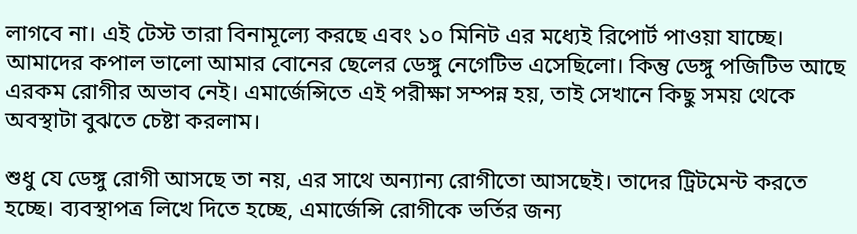লাগবে না। এই টেস্ট তারা বিনামূল্যে করছে এবং ১০ মিনিট এর মধ্যেই রিপোর্ট পাওয়া যাচ্ছে। আমাদের কপাল ভালো আমার বোনের ছেলের ডেঙ্গু নেগেটিভ এসেছিলো। কিন্তু ডেঙ্গু পজিটিভ আছে এরকম রোগীর অভাব নেই। এমার্জেন্সিতে এই পরীক্ষা সম্পন্ন হয়, তাই সেখানে কিছু সময় থেকে অবস্থাটা বুঝতে চেষ্টা করলাম।

শুধু যে ডেঙ্গু রোগী আসছে তা নয়, এর সাথে অন্যান্য রোগীতো আসছেই। তাদের ট্রিটমেন্ট করতে হচ্ছে। ব্যবস্থাপত্র লিখে দিতে হচ্ছে, এমার্জেন্সি রোগীকে ভর্তির জন্য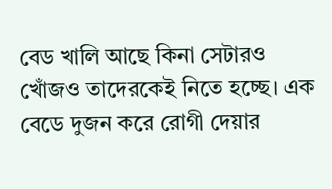বেড খালি আছে কিনা সেটারও খোঁজও তাদেরকেই নিতে হচ্ছে। এক বেডে দুজন করে রোগী দেয়ার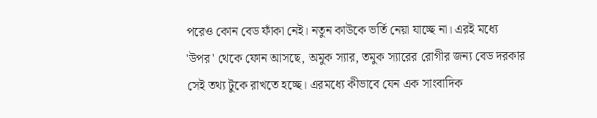পরেও কোন বেড ফাঁকা নেই। নতুন কাউকে ভর্তি নেয়া যাচ্ছে না। এরই মধ্যে 'উপর' থেকে ফোন আসছে, অমুক স্যার, তমুক স্যারের রোগীর জন্য বেড দরকার সেই তথ্য টুকে রাখতে হচ্ছে। এরমধ্যে কীভাবে যেন এক সাংবাদিক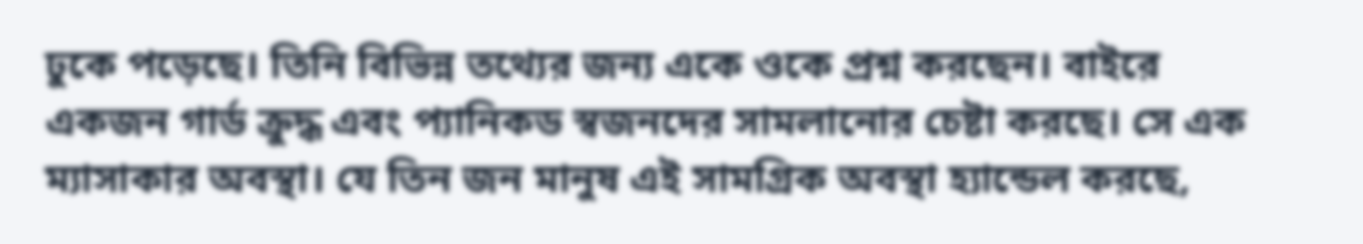ঢুকে পড়েছে। তিনি বিভিন্ন তথ্যের জন্য একে ওকে প্রশ্ন করছেন। বাইরে একজন গার্ড ক্রুদ্ধ এবং প্যানিকড স্বজনদের সামলানোর চেষ্টা করছে। সে এক ম্যাসাকার অবস্থা। যে তিন জন মানুষ এই সামগ্রিক অবস্থা হ্যান্ডেল করছে,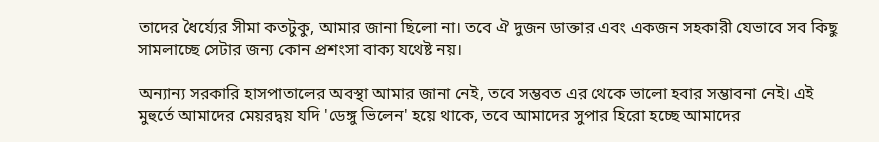তাদের ধৈর্য্যের সীমা কতটুকু, আমার জানা ছিলো না। তবে ঐ দুজন ডাক্তার এবং একজন সহকারী যেভাবে সব কিছু সামলাচ্ছে সেটার জন্য কোন প্রশংসা বাক্য যথেষ্ট নয়।

অন্যান্য সরকারি হাসপাতালের অবস্থা আমার জানা নেই, তবে সম্ভবত এর থেকে ভালো হবার সম্ভাবনা নেই। এই মুহুর্তে আমাদের মেয়রদ্বয় যদি 'ডেঙ্গু ভিলেন' হয়ে থাকে, তবে আমাদের সুপার হিরো হচ্ছে আমাদের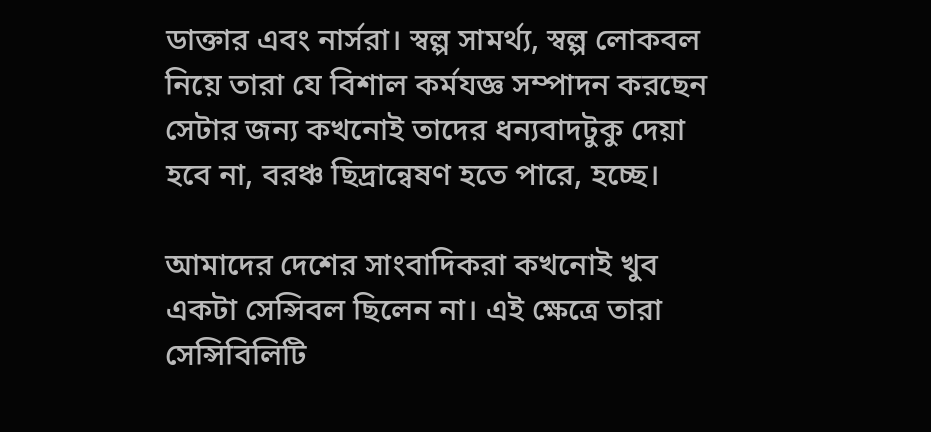ডাক্তার এবং নার্সরা। স্বল্প সামর্থ্য, স্বল্প লোকবল নিয়ে তারা যে বিশাল কর্মযজ্ঞ সম্পাদন করছেন সেটার জন্য কখনোই তাদের ধন্যবাদটুকু দেয়া হবে না, বরঞ্চ ছিদ্রান্বেষণ হতে পারে, হচ্ছে।

আমাদের দেশের সাংবাদিকরা কখনোই খুব একটা সেন্সিবল ছিলেন না। এই ক্ষেত্রে তারা সেন্সিবিলিটি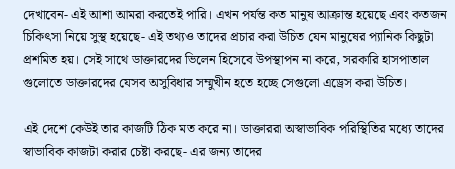দেখাবেন- এই আশা আমরা করতেই পারি। এখন পর্যন্ত কত মানুষ আক্রান্ত হয়েছে এবং কতজন চিকিৎসা নিয়ে সুস্থ হয়েছে- এই তথ্যও তাদের প্রচার করা উচিত যেন মানুষের প্যানিক কিছুটা প্রশমিত হয়। সেই সাথে ডাক্তারদের ভিলেন হিসেবে উপস্থাপন না করে, সরকারি হাসপাতাল গুলোতে ডাক্তারদের যেসব অসুবিধার সম্মুখীন হতে হচ্ছে সেগুলো এড্রেস করা উচিত।

এই দেশে কেউই তার কাজটি ঠিক মত করে না। ডাক্তাররা অস্বাভাবিক পরিস্থিতির মধ্যে তাদের স্বাভাবিক কাজটা করার চেষ্টা করছে- এর জন্য তাদের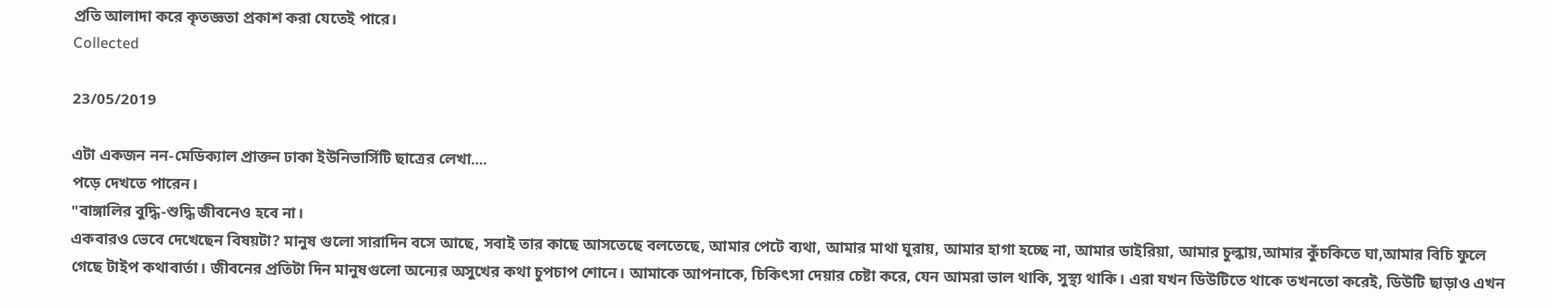প্রতি আলাদা করে কৃতজ্ঞতা প্রকাশ করা যেতেই পারে।
Collected

23/05/2019

এটা একজন নন-মেডিক্যাল প্রাক্তন ঢাকা ইউনিভার্সিটি ছাত্রের লেখা....
পড়ে দেখতে পারেন।
"বাঙ্গালির বুদ্ধি-শুদ্ধি জীবনেও হবে না।
একবারও ভেবে দেখেছেন বিষয়টা? মানুষ গুলো সারাদিন বসে আছে, সবাই তার কাছে আসতেছে বলতেছে, আমার পেটে ব্যথা, আমার মাথা ঘুরায়, আমার হাগা হচ্ছে না, আমার ডাইরিয়া, আমার চুল্কায়,আমার কুঁচকিতে ঘা,আমার বিচি ফুলে গেছে টাইপ কথাবার্তা। জীবনের প্রতিটা দিন মানুষগুলো অন্যের অসুখের কথা চুপচাপ শোনে। আমাকে আপনাকে, চিকিৎসা দেয়ার চেষ্টা করে, যেন আমরা ভাল থাকি, সুস্থ্য থাকি। এরা যখন ডিউটিতে থাকে তখনতো করেই, ডিউটি ছাড়াও এখন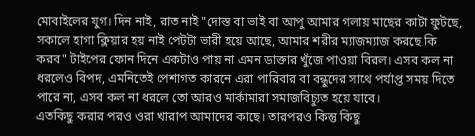মোবাইলের যুগ। দিন নাই, রাত নাই "দোস্ত বা ভাই বা আপু আমার গলায় মাছের কাটা ফুটছে, সকালে হাগা ক্লিয়ার হয় নাই পেটটা ভারী হয়ে আছে, আমার শরীর ম্যাজম্যাজ করছে কি করব" টাইপের ফোন দিনে একটাও পায় না এমন ডাক্তার খুঁজে পাওয়া বিরল। এসব কল না ধরলেও বিপদ, এমনিতেই পেশাগত কারনে এরা পারিবার বা বন্ধুদের সাথে পর্যাপ্ত সময় দিতে পারে না, এসব কল না ধরলে তো আরও মার্কামারা সমাজবিচ্যুত হয়ে যাবে।
এতকিছু করার পরও ওরা খারাপ আমাদের কাছে। তারপরও কিন্তু কিছু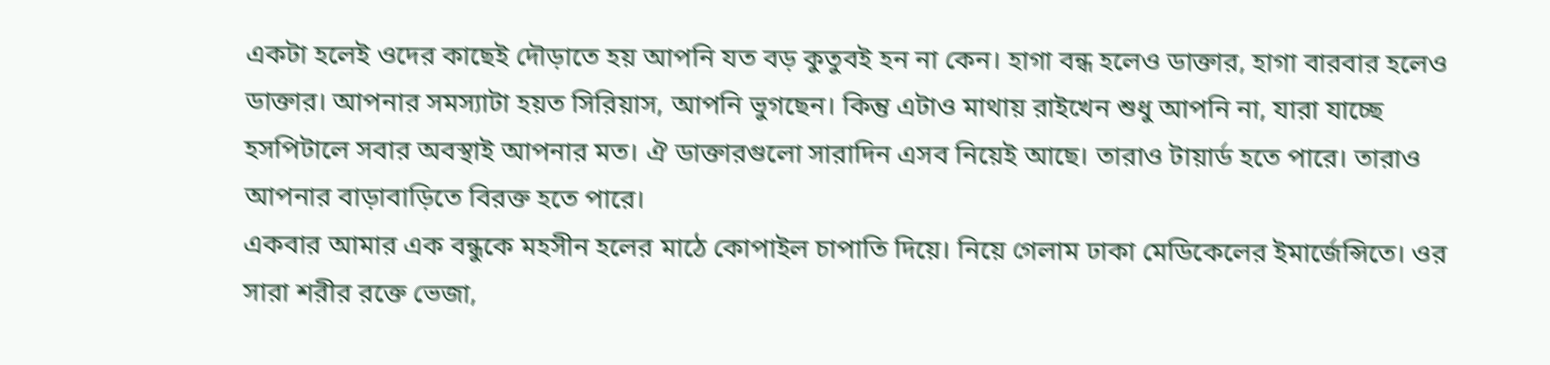একটা হলেই ওদের কাছেই দৌড়াতে হয় আপনি যত বড় কুতুবই হন না কেন। হাগা বন্ধ হলেও ডাক্তার, হাগা বারবার হলেও ডাক্তার। আপনার সমস্যাটা হয়ত সিরিয়াস, আপনি ভুগছেন। কিন্তু এটাও মাথায় রাইখেন শুধু আপনি না, যারা যাচ্ছে হসপিটালে সবার অবস্থাই আপনার মত। ঐ ডাক্তারগুলো সারাদিন এসব নিয়েই আছে। তারাও টায়ার্ড হতে পারে। তারাও আপনার বাড়াবাড়িতে বিরক্ত হতে পারে।
একবার আমার এক বন্ধুকে মহসীন হলের মাঠে কোপাইল চাপাতি দিয়ে। নিয়ে গেলাম ঢাকা মেডিকেলের ইমার্জেন্সিতে। ওর সারা শরীর রক্তে ভেজা,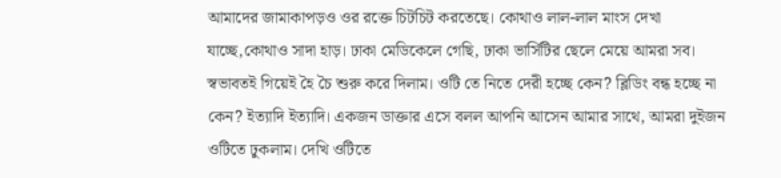আমাদের জামাকাপড়ও ওর রক্তে চিটচিট করতেছে। কোথাও লাল-লাল মাংস দেখা যাচ্ছে,কোথাও সাদা হাড়। ঢাকা মেডিকেলে গেছি, ঢাকা ভার্সিটির ছেলে মেয়ে আমরা সব। স্বভাবতই গিয়েই হৈ চৈ শুরু করে দিলাম। ওটি তে নিতে দেরী হচ্ছে কেন? ব্লিডিং বন্ধ হচ্ছে না কেন? ইত্যাদি ইত্যাদি। একজন ডাক্তার এসে বলল আপনি আসেন আমার সাথে, আমরা দুইজন ওটিতে ঢুকলাম। দেখি ওটিতে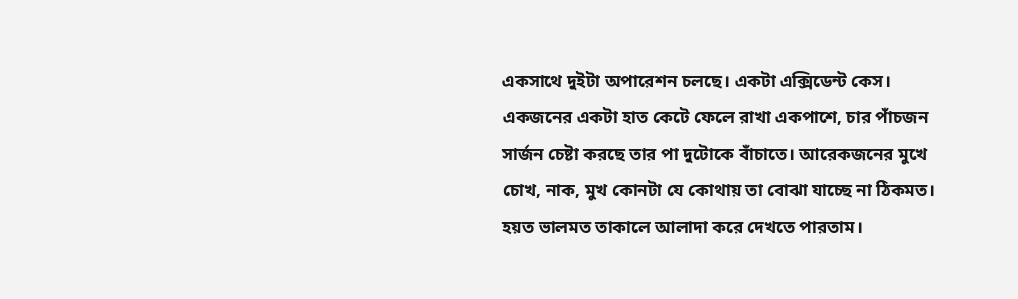একসাথে দুইটা অপারেশন চলছে। একটা এক্সিডেন্ট কেস। একজনের একটা হাত কেটে ফেলে রাখা একপাশে, চার পাঁচজন সার্জন চেষ্টা করছে তার পা দুটোকে বাঁচাতে। আরেকজনের মুখে চোখ, নাক, মুখ কোনটা যে কোথায় তা বোঝা যাচ্ছে না ঠিকমত। হয়ত ভালমত তাকালে আলাদা করে দেখতে পারতাম।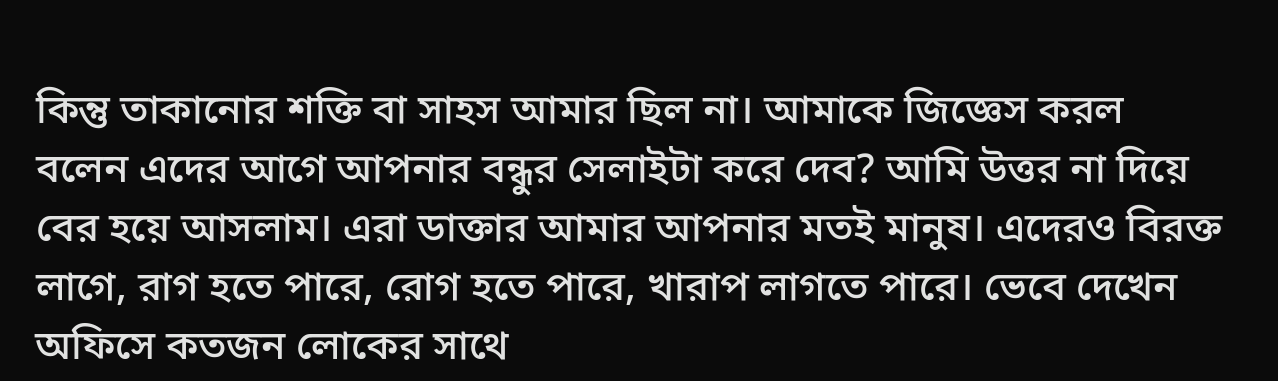কিন্তু তাকানোর শক্তি বা সাহস আমার ছিল না। আমাকে জিজ্ঞেস করল বলেন এদের আগে আপনার বন্ধুর সেলাইটা করে দেব? আমি উত্তর না দিয়ে বের হয়ে আসলাম। এরা ডাক্তার আমার আপনার মতই মানুষ। এদেরও বিরক্ত লাগে, রাগ হতে পারে, রোগ হতে পারে, খারাপ লাগতে পারে। ভেবে দেখেন অফিসে কতজন লোকের সাথে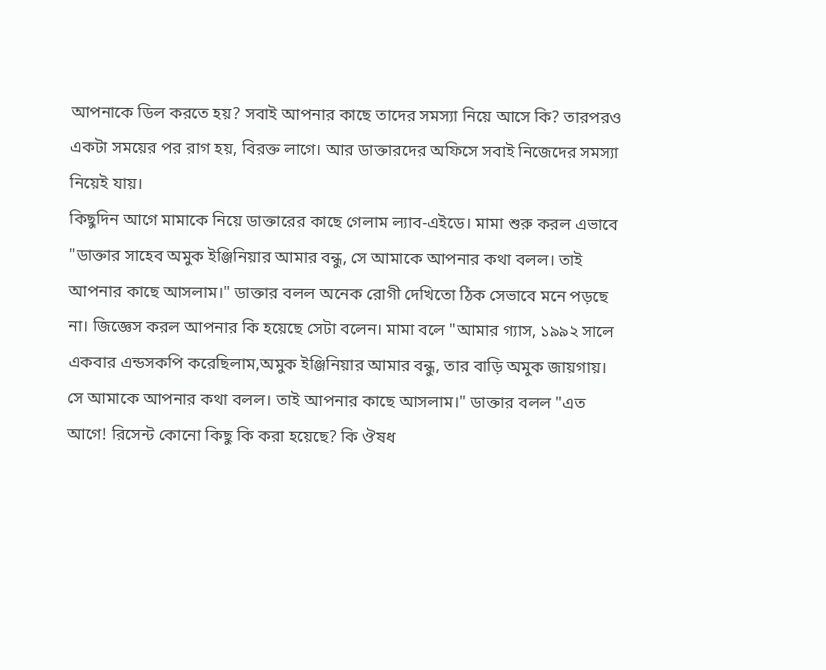আপনাকে ডিল করতে হয়? সবাই আপনার কাছে তাদের সমস্যা নিয়ে আসে কি? তারপরও একটা সময়ের পর রাগ হয়, বিরক্ত লাগে। আর ডাক্তারদের অফিসে সবাই নিজেদের সমস্যা নিয়েই যায়।
কিছুদিন আগে মামাকে নিয়ে ডাক্তারের কাছে গেলাম ল্যাব-এইডে। মামা শুরু করল এভাবে "ডাক্তার সাহেব অমুক ইঞ্জিনিয়ার আমার বন্ধু, সে আমাকে আপনার কথা বলল। তাই আপনার কাছে আসলাম।" ডাক্তার বলল অনেক রোগী দেখিতো ঠিক সেভাবে মনে পড়ছে না। জিজ্ঞেস করল আপনার কি হয়েছে সেটা বলেন। মামা বলে "আমার গ্যাস, ১৯৯২ সালে একবার এন্ডসকপি করেছিলাম,অমুক ইঞ্জিনিয়ার আমার বন্ধু, তার বাড়ি অমুক জায়গায়। সে আমাকে আপনার কথা বলল। তাই আপনার কাছে আসলাম।" ডাক্তার বলল "এত আগে! রিসেন্ট কোনো কিছু কি করা হয়েছে? কি ঔষধ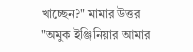খাচ্ছেন?" মামার উত্তর "অমুক ইঞ্জিনিয়ার আমার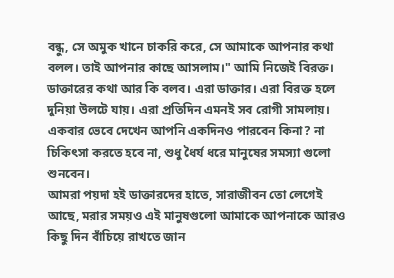বন্ধু, সে অমুক খানে চাকরি করে, সে আমাকে আপনার কথা বলল। তাই আপনার কাছে আসলাম।" আমি নিজেই বিরক্ত। ডাক্তারের কথা আর কি বলব। এরা ডাক্তার। এরা বিরক্ত হলে দুনিয়া উলটে যায়। এরা প্রতিদিন এমনই সব রোগী সামলায়। একবার ভেবে দেখেন আপনি একদিনও পারবেন কিনা? না চিকিৎসা করতে হবে না, শুধু ধৈর্য ধরে মানুষের সমস্যা গুলো শুনবেন।
আমরা পয়দা হই ডাক্তারদের হাতে, সারাজীবন তো লেগেই আছে, মরার সময়ও এই মানুষগুলো আমাকে আপনাকে আরও কিছু দিন বাঁচিয়ে রাখতে জান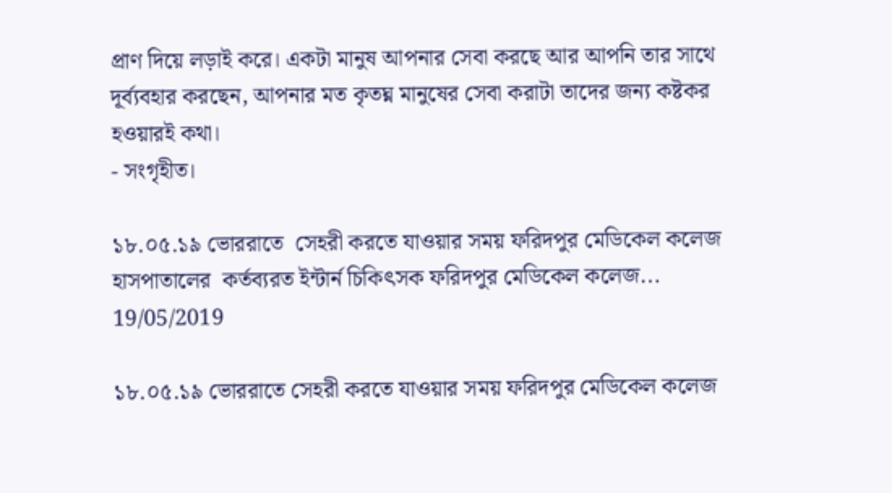প্রাণ দিয়ে লড়াই করে। একটা মানুষ আপনার সেবা করছে আর আপনি তার সাথে দূর্ব্যবহার করছেন, আপনার মত কৃতঘ্ন মানুষের সেবা করাটা তাদের জন্য কষ্টকর হওয়ারই কথা।
- সংগৃহীত।

১৮.০৫.১৯ ভোররাতে  সেহরী করতে যাওয়ার সময় ফরিদপুর মেডিকেল কলেজ হাসপাতালের  কর্তব্যরত ইন্টার্ন চিকিৎসক ফরিদপুর মেডিকেল কলেজ...
19/05/2019

১৮.০৫.১৯ ভোররাতে সেহরী করতে যাওয়ার সময় ফরিদপুর মেডিকেল কলেজ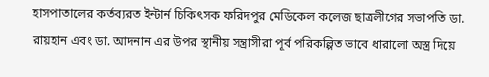হাসপাতালের কর্তব্যরত ইন্টার্ন চিকিৎসক ফরিদপুর মেডিকেল কলেজ ছাত্রলীগের সভাপতি ডা. রায়হান এবং ডা. আদনান এর উপর স্থানীয় সন্ত্রাসীরা পূর্ব পরিকল্পিত ভাবে ধারালো অস্ত্র দিয়ে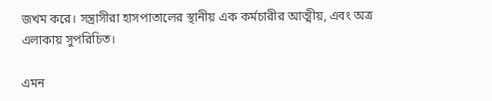জখম করে। সন্ত্রাসীরা হাসপাতালের স্থানীয় এক কর্মচারীর আত্মীয়, এবং অত্র এলাকায় সুপরিচিত।

এমন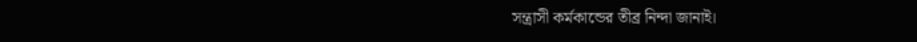সন্ত্রাসী কর্মকান্ডের তীব্র নিন্দা জানাই।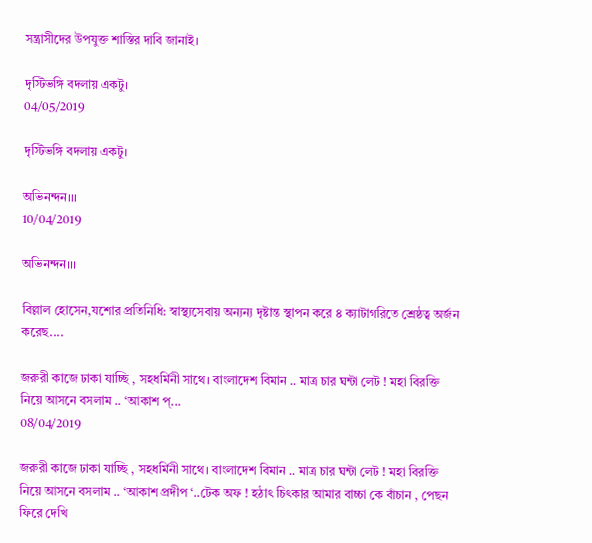সন্ত্রাসীদের উপযুক্ত শাস্তির দাবি জানাই।

দৃস্টিভঙ্গি বদলায় একটু।
04/05/2019

দৃস্টিভঙ্গি বদলায় একটু।

অভিনন্দন।।।
10/04/2019

অভিনন্দন।।।

বিল্লাল হোসেন,যশোর প্রতিনিধি: স্বাস্থ্যসেবায় অন্যন্য দৃষ্টান্ত স্থাপন করে ৪ ক্যাটাগরিতে শ্রেষ্ঠত্ব অর্জন করেছ....

জরুরী কাজে ঢাকা যাচ্ছি , সহধর্মিনী সাথে। বাংলাদেশ বিমান .. মাত্র চার ঘন্টা লেট ! মহা বিরক্তি নিয়ে আসনে বসলাম .. ‘আকাশ প্...
08/04/2019

জরুরী কাজে ঢাকা যাচ্ছি , সহধর্মিনী সাথে। বাংলাদেশ বিমান .. মাত্র চার ঘন্টা লেট ! মহা বিরক্তি নিয়ে আসনে বসলাম .. ‘আকাশ প্রদীপ ‘..টেক অফ ! হঠাৎ চিৎকার আমার বাচ্চা কে বাঁচান , পেছন ফিরে দেখি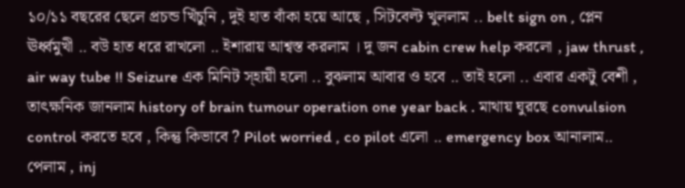১০/১১ বছরের ছেলে প্রচন্ড খিঁচুনি , দুই হাত বাঁকা হয়ে আছে , সিটবেল্ট খুললাম .. belt sign on , প্লেন ঊর্ধ্বমুখী .. বউ হাত ধরে রাখলো .. ইশারায় আশ্বস্ত করলাম । দু জন cabin crew help করলো , jaw thrust , air way tube !! Seizure এক মিনিট স্হায়ী হলো .. বুঝলাম আবার ও হবে .. তাই হলো .. এবার একটু বেশী , তাৎক্ষনিক জানলাম history of brain tumour operation one year back . মাথায় ঘুরছে convulsion control করতে হবে , কিন্তু কিভাবে ? Pilot worried , co pilot এলো .. emergency box আনালাম.. পেলাম , inj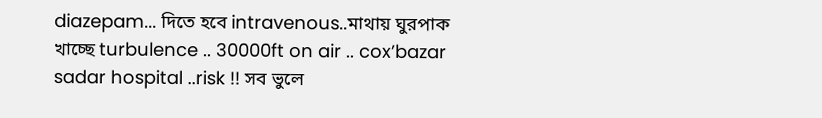diazepam... দিতে হবে intravenous..মাথায় ঘুরপাক খাচ্ছে turbulence .. 30000ft on air .. cox’bazar sadar hospital ..risk !! সব ভুলে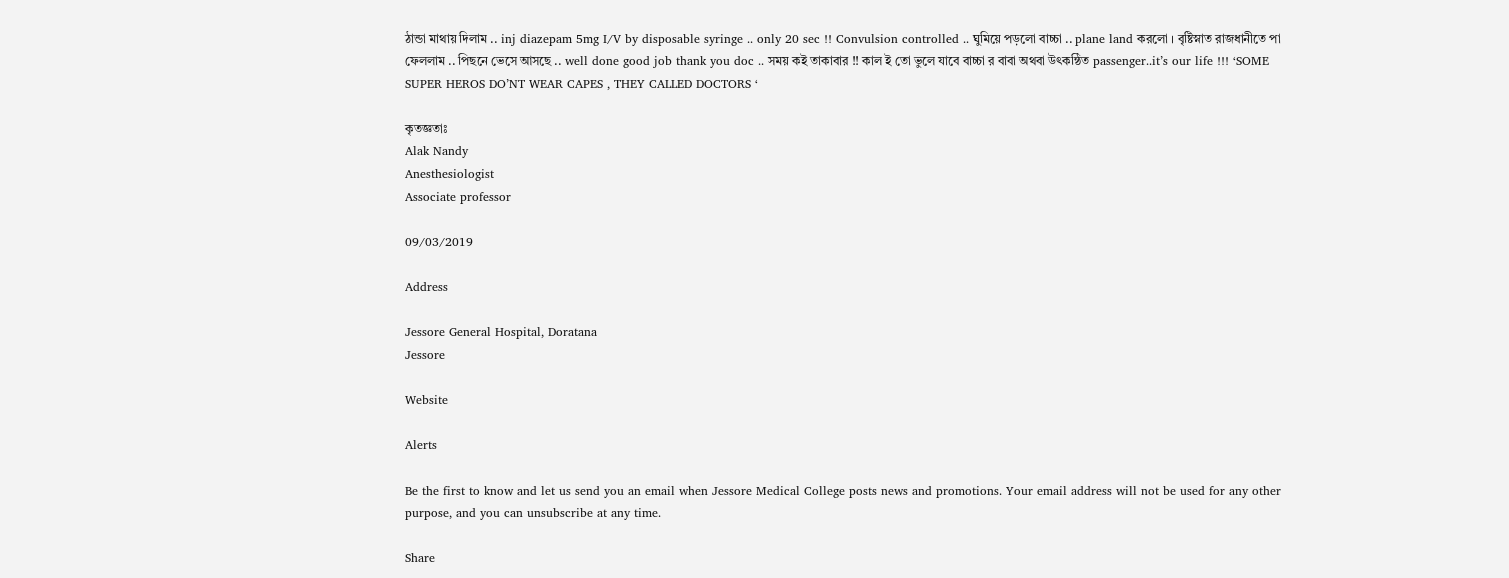ঠান্ডা মাথায় দিলাম .. inj diazepam 5mg I/V by disposable syringe .. only 20 sec !! Convulsion controlled .. ঘুমিয়ে পড়লো বাচ্চা .. plane land করলো । বৃষ্টিস্নাত রাজধানীতে পা ফেললাম .. পিছনে ভেসে আসছে .. well done good job thank you doc .. সময় কই তাকাবার !! কাল ই তো ভুলে যাবে বাচ্চা র বাবা অথবা উৎকন্ঠিত passenger..it’s our life !!! ‘SOME SUPER HEROS DO’NT WEAR CAPES , THEY CALLED DOCTORS ‘

কৃতজ্ঞতাঃ
Alak Nandy
Anesthesiologist
Associate professor

09/03/2019

Address

Jessore General Hospital, Doratana
Jessore

Website

Alerts

Be the first to know and let us send you an email when Jessore Medical College posts news and promotions. Your email address will not be used for any other purpose, and you can unsubscribe at any time.

Share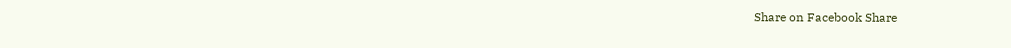Share on Facebook Share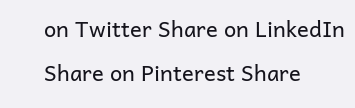on Twitter Share on LinkedIn
Share on Pinterest Share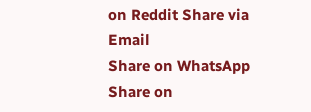on Reddit Share via Email
Share on WhatsApp Share on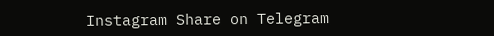Instagram Share on Telegram